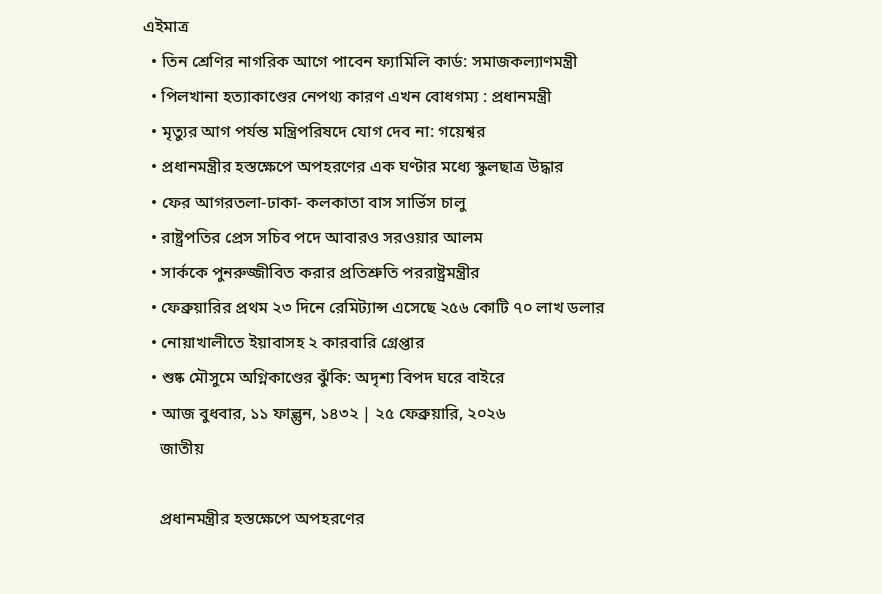এইমাত্র
  • তিন শ্রেণির নাগরিক আগে পাবেন ফ্যামিলি কার্ড: সমাজকল্যাণমন্ত্রী
  • পিলখানা হত্যাকাণ্ডের নেপথ্য কারণ এখন বোধগম্য : প্রধানমন্ত্রী
  • মৃত্যুর আগ পর্যন্ত মন্ত্রিপরিষদে যোগ দেব না: গয়েশ্বর
  • প্রধানমন্ত্রীর হস্তক্ষেপে অপহরণের এক ঘণ্টার মধ্যে স্কুলছাত্র উদ্ধার
  • ফের আগরতলা-ঢাকা- কলকাতা বাস সার্ভিস চালু
  • রাষ্ট্রপতির প্রেস সচিব পদে আবারও সরওয়ার আলম
  • সার্ককে পুনরুজ্জীবিত করার প্রতিশ্রুতি পররাষ্ট্রমন্ত্রীর
  • ফেব্রুয়ারির প্রথম ২৩ দিনে রেমিট্যান্স এসেছে ২৫৬ কোটি ৭০ লাখ ডলার
  • নোয়াখালীতে ইয়াবাসহ ২ কারবারি গ্রেপ্তার
  • শুষ্ক মৌসুমে অগ্নিকাণ্ডের ঝুঁকি: অদৃশ্য বিপদ ঘরে বাইরে
  • আজ বুধবার, ১১ ফাল্গুন, ১৪৩২ | ২৫ ফেব্রুয়ারি, ২০২৬
    জাতীয়

    প্রধানমন্ত্রীর হস্তক্ষেপে অপহরণের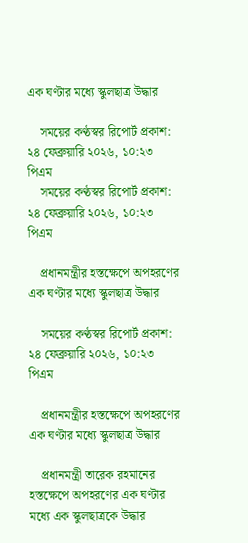এক ঘণ্টার মধ্যে স্কুলছাত্র উদ্ধার

    সময়ের কণ্ঠস্বর রিপোর্ট প্রকাশ: ২৪ ফেব্রুয়ারি ২০২৬, ১০:২৩ পিএম
    সময়ের কণ্ঠস্বর রিপোর্ট প্রকাশ: ২৪ ফেব্রুয়ারি ২০২৬, ১০:২৩ পিএম

    প্রধানমন্ত্রীর হস্তক্ষেপে অপহরণের এক ঘণ্টার মধ্যে স্কুলছাত্র উদ্ধার

    সময়ের কণ্ঠস্বর রিপোর্ট প্রকাশ: ২৪ ফেব্রুয়ারি ২০২৬, ১০:২৩ পিএম

    প্রধানমন্ত্রীর হস্তক্ষেপে অপহরণের এক ঘণ্টার মধ্যে স্কুলছাত্র উদ্ধার

    প্রধানমন্ত্রী তারেক রহমানের হস্তক্ষেপে অপহরণের এক ঘণ্টার মধ্যে এক স্কুলছাত্রকে উদ্ধার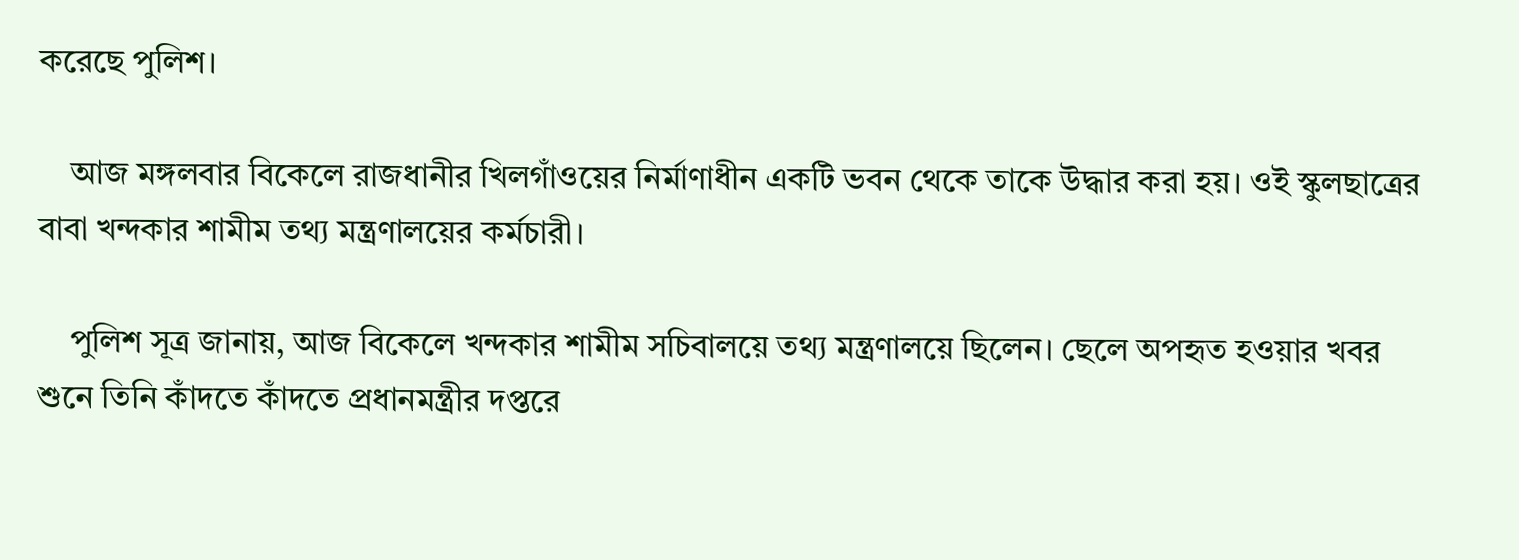করেছে ‍পুলিশ।

    আজ মঙ্গলবার বিকেলে রাজধানীর খিলগাঁওয়ের নির্মাণাধীন একটি ভবন থেকে তাকে উদ্ধার করা হয়। ওই স্কুলছাত্রের বাবা খন্দকার শামীম তথ্য মন্ত্রণালয়ের কর্মচারী।

    পুলিশ সূত্র জানায়, আজ বিকেলে খন্দকার শামীম সচিবালয়ে তথ্য মন্ত্রণালয়ে ছিলেন। ছেলে অপহৃত হওয়ার খবর শুনে তিনি কাঁদতে কাঁদতে প্রধানমন্ত্রীর দপ্তরে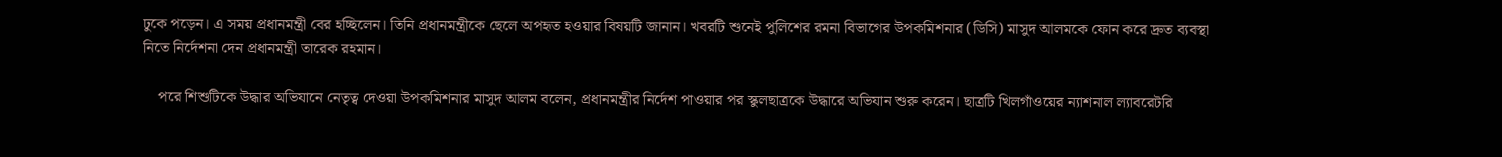ঢুকে পড়েন। এ সময় প্রধানমন্ত্রী বের হচ্ছিলেন। তিনি প্রধানমন্ত্রীকে ছেলে অপহৃত হওয়ার বিষয়টি জানান। খবরটি শুনেই পুলিশের রমনা বিভাগের উপকমিশনার (ডিসি) মাসুদ আলমকে ফোন করে দ্রুত ব্যবস্থা নিতে নির্দেশনা দেন প্রধানমন্ত্রী তারেক রহমান।

    পরে শিশুটিকে উদ্ধার অভিযানে নেতৃত্ব দেওয়া উপকমিশনার মাসুদ আলম বলেন, প্রধানমন্ত্রীর নির্দেশ পাওয়ার পর স্কুলছাত্রকে উদ্ধারে অভিযান শুরু করেন। ছাত্রটি খিলগাঁওয়ের ন্যাশনাল ল্যাবরেটরি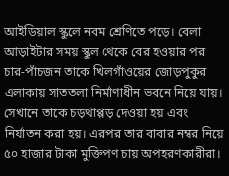আইডিয়াল স্কুলে নবম শ্রেণিতে পড়ে। বেলা আড়াইটার সময় স্কুল থেকে বের হওয়ার পর চার-পাঁচজন তাকে খিলগাঁওয়ের জোড়পুকুর এলাকায় সাততলা নির্মাণাধীন ভবনে নিয়ে যায়। সেখানে তাকে চড়থাপ্পড় দেওয়া হয় এবং নির্যাতন করা হয়। এরপর তার বাবার নম্বর নিয়ে ৫০ হাজার টাকা মুক্তিপণ চায় অপহরণকারীরা।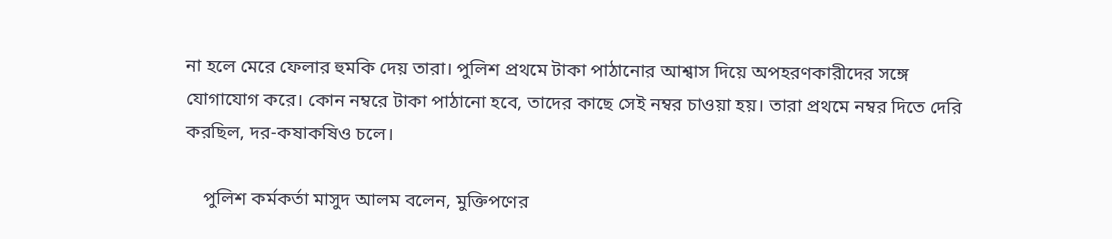না হলে মেরে ফেলার হুমকি দেয় তারা। পুলিশ প্রথমে টাকা পাঠানোর আশ্বাস দিয়ে অপহরণকারীদের সঙ্গে যোগাযোগ করে। কোন নম্বরে টাকা পাঠানো হবে, তাদের কাছে সেই নম্বর চাওয়া হয়। তারা প্রথমে নম্বর দিতে দেরি করছিল, দর-কষাকষিও চলে।

    পুলিশ কর্মকর্তা মাসুদ আলম বলেন, মুক্তিপণের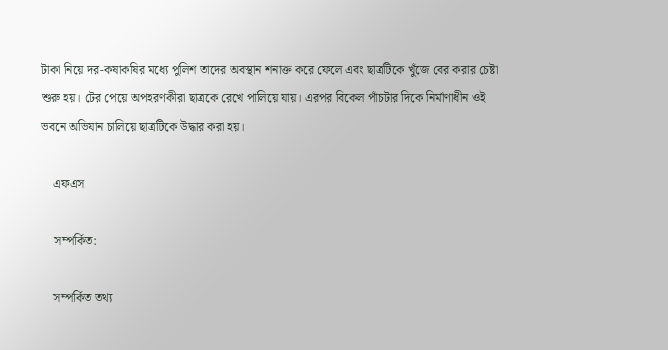টাকা নিয়ে দর-কষাকষির মধ্যে পুলিশ তাদের অবস্থান শনাক্ত করে ফেলে এবং ছাত্রটিকে খুঁজে বের করার চেষ্টা শুরু হয়। টের পেয়ে অপহরণকীরা ছাত্রকে রেখে পালিয়ে যায়। এরপর বিকেল পাঁচটার দিকে নির্মাণাধীন ওই ভবনে অভিযান চালিয়ে ছাত্রটিকে উদ্ধার করা হয়।

    এফএস

    সম্পর্কিত:

    সম্পর্কিত তথ্য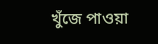খুঁজে পাওয়া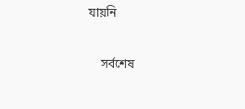যায়নি

    সর্বশেষ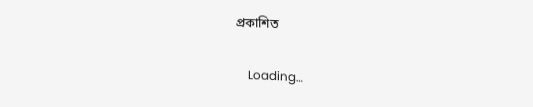প্রকাশিত

    Loading…